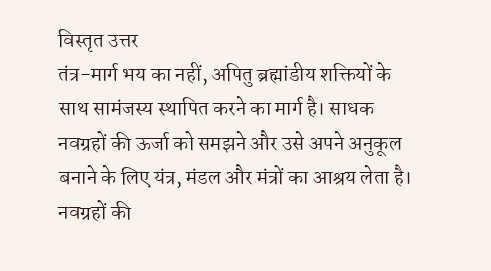विस्तृत उत्तर
तंत्र-मार्ग भय का नहीं, अपितु ब्रह्मांडीय शक्तियों के साथ सामंजस्य स्थापित करने का मार्ग है। साधक नवग्रहों की ऊर्जा को समझने और उसे अपने अनुकूल बनाने के लिए यंत्र, मंडल और मंत्रों का आश्रय लेता है।
नवग्रहों की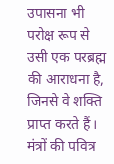उपासना भी परोक्ष रूप से उसी एक परब्रह्म की आराधना है, जिनसे वे शक्ति प्राप्त करते हैं।
मंत्रों की पवित्र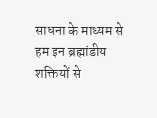साधना के माध्यम से हम इन ब्रह्मांडीय शक्तियों से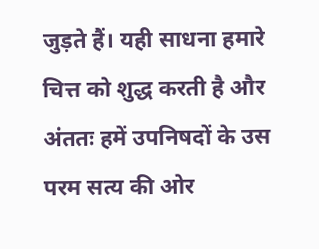जुड़ते हैं। यही साधना हमारे चित्त को शुद्ध करती है और अंततः हमें उपनिषदों के उस परम सत्य की ओर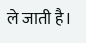ले जाती है।